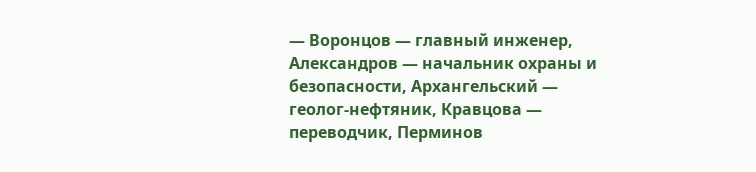— Воронцов — главный инженер, Александров — начальник охраны и безопасности, Архангельский — геолог-нефтяник, Кравцова — переводчик, Перминов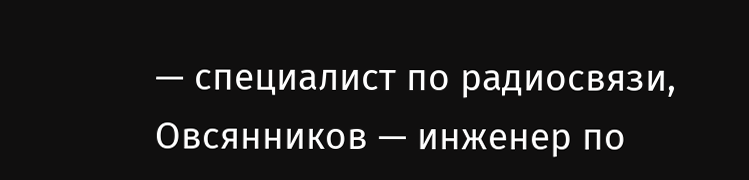— специалист по радиосвязи, Овсянников — инженер по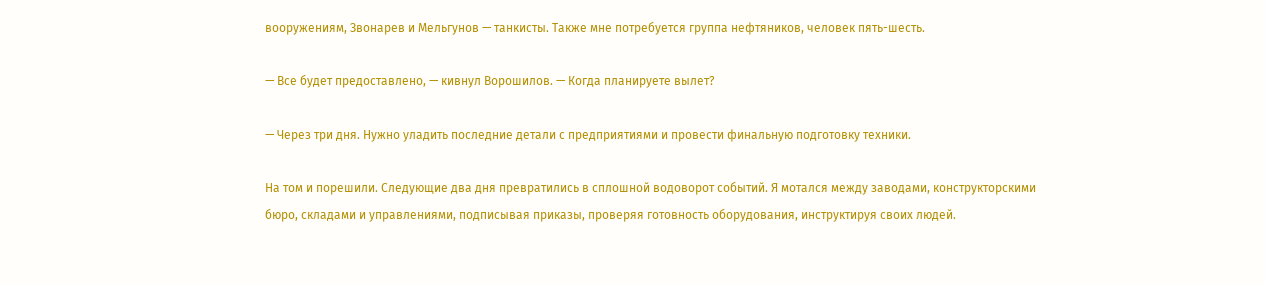вооружениям, Звонарев и Мельгунов — танкисты. Также мне потребуется группа нефтяников, человек пять-шесть.

— Все будет предоставлено, — кивнул Ворошилов. — Когда планируете вылет?

— Через три дня. Нужно уладить последние детали с предприятиями и провести финальную подготовку техники.

На том и порешили. Следующие два дня превратились в сплошной водоворот событий. Я мотался между заводами, конструкторскими бюро, складами и управлениями, подписывая приказы, проверяя готовность оборудования, инструктируя своих людей.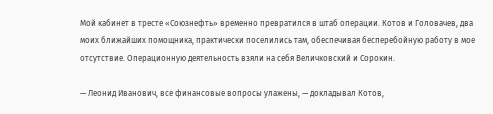Мой кабинет в тресте «Союзнефть» временно превратился в штаб операции. Котов и Головачев, два моих ближайших помощника, практически поселились там, обеспечивая бесперебойную работу в мое отсутствие. Операционную деятельность взяли на себя Величковский и Сорокин.

— Леонид Иванович, все финансовые вопросы улажены, — докладывал Котов,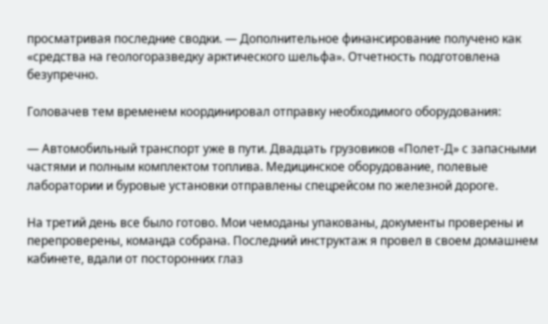просматривая последние сводки. — Дополнительное финансирование получено как «средства на геологоразведку арктического шельфа». Отчетность подготовлена безупречно.

Головачев тем временем координировал отправку необходимого оборудования:

— Автомобильный транспорт уже в пути. Двадцать грузовиков «Полет-Д» с запасными частями и полным комплектом топлива. Медицинское оборудование, полевые лаборатории и буровые установки отправлены спецрейсом по железной дороге.

На третий день все было готово. Мои чемоданы упакованы, документы проверены и перепроверены, команда собрана. Последний инструктаж я провел в своем домашнем кабинете, вдали от посторонних глаз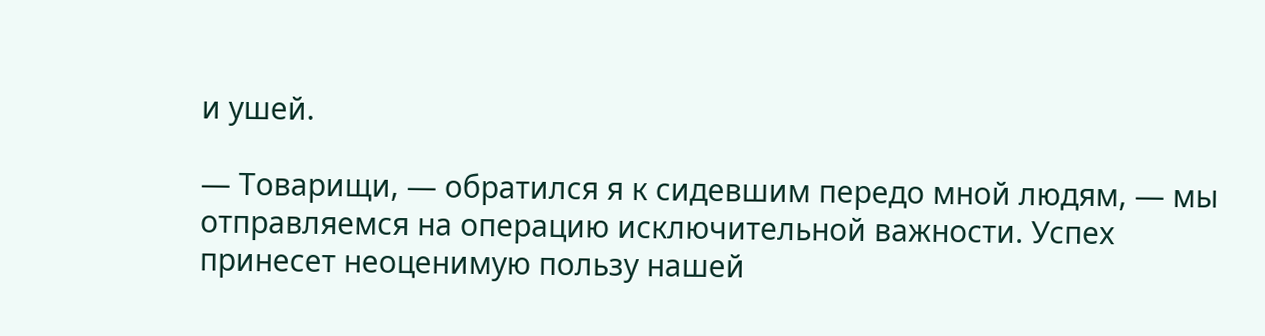и ушей.

— Товарищи, — обратился я к сидевшим передо мной людям, — мы отправляемся на операцию исключительной важности. Успех принесет неоценимую пользу нашей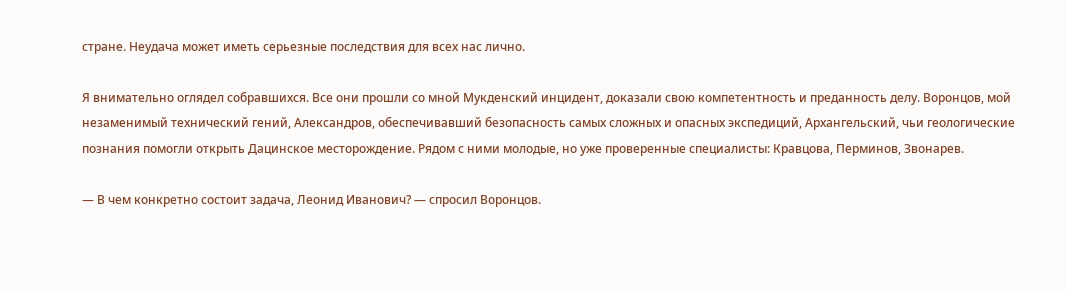стране. Неудача может иметь серьезные последствия для всех нас лично.

Я внимательно оглядел собравшихся. Все они прошли со мной Мукденский инцидент, доказали свою компетентность и преданность делу. Воронцов, мой незаменимый технический гений, Александров, обеспечивавший безопасность самых сложных и опасных экспедиций, Архангельский, чьи геологические познания помогли открыть Дацинское месторождение. Рядом с ними молодые, но уже проверенные специалисты: Кравцова, Перминов, Звонарев.

— В чем конкретно состоит задача, Леонид Иванович? — спросил Воронцов.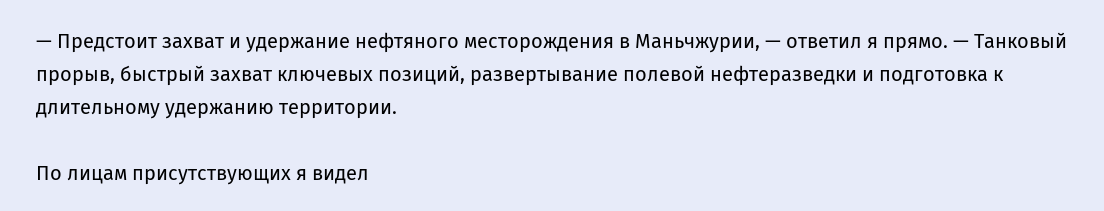— Предстоит захват и удержание нефтяного месторождения в Маньчжурии, — ответил я прямо. — Танковый прорыв, быстрый захват ключевых позиций, развертывание полевой нефтеразведки и подготовка к длительному удержанию территории.

По лицам присутствующих я видел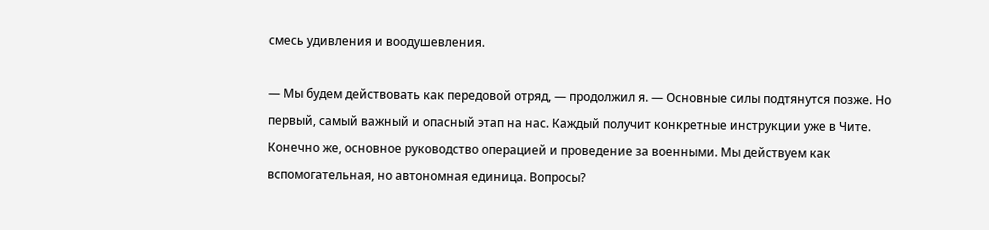смесь удивления и воодушевления.

— Мы будем действовать как передовой отряд, — продолжил я. — Основные силы подтянутся позже. Но первый, самый важный и опасный этап на нас. Каждый получит конкретные инструкции уже в Чите. Конечно же, основное руководство операцией и проведение за военными. Мы действуем как вспомогательная, но автономная единица. Вопросы?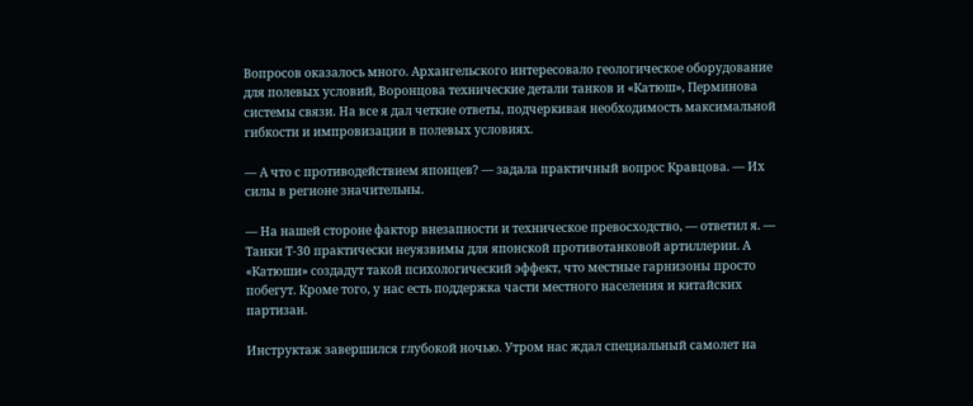Вопросов оказалось много. Архангельского интересовало геологическое оборудование для полевых условий, Воронцова технические детали танков и «Катюш», Перминова системы связи. На все я дал четкие ответы, подчеркивая необходимость максимальной гибкости и импровизации в полевых условиях.

— А что с противодействием японцев? — задала практичный вопрос Кравцова. — Их силы в регионе значительны.

— На нашей стороне фактор внезапности и техническое превосходство, — ответил я. — Танки Т-30 практически неуязвимы для японской противотанковой артиллерии. А «Катюши» создадут такой психологический эффект, что местные гарнизоны просто побегут. Кроме того, у нас есть поддержка части местного населения и китайских партизан.

Инструктаж завершился глубокой ночью. Утром нас ждал специальный самолет на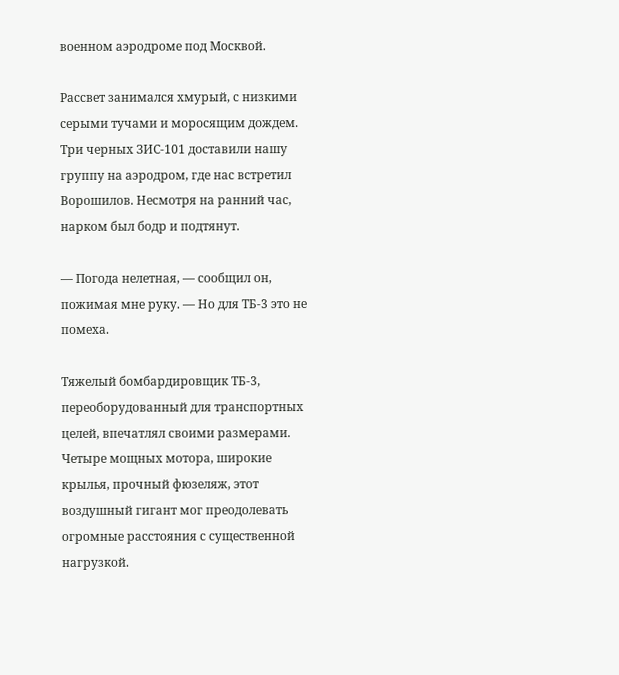военном аэродроме под Москвой.

Рассвет занимался хмурый, с низкими серыми тучами и моросящим дождем. Три черных ЗИС-101 доставили нашу группу на аэродром, где нас встретил Ворошилов. Несмотря на ранний час, нарком был бодр и подтянут.

— Погода нелетная, — сообщил он, пожимая мне руку. — Но для ТБ-3 это не помеха.

Тяжелый бомбардировщик ТБ-3, переоборудованный для транспортных целей, впечатлял своими размерами. Четыре мощных мотора, широкие крылья, прочный фюзеляж, этот воздушный гигант мог преодолевать огромные расстояния с существенной нагрузкой.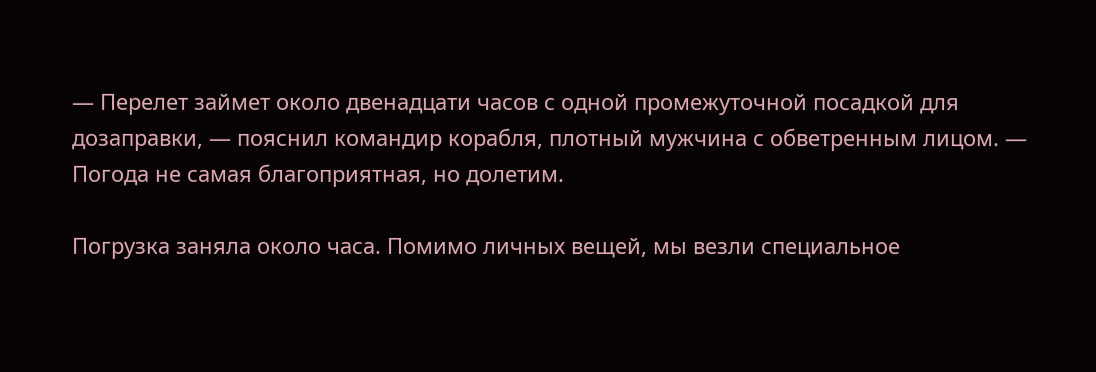— Перелет займет около двенадцати часов с одной промежуточной посадкой для дозаправки, — пояснил командир корабля, плотный мужчина с обветренным лицом. — Погода не самая благоприятная, но долетим.

Погрузка заняла около часа. Помимо личных вещей, мы везли специальное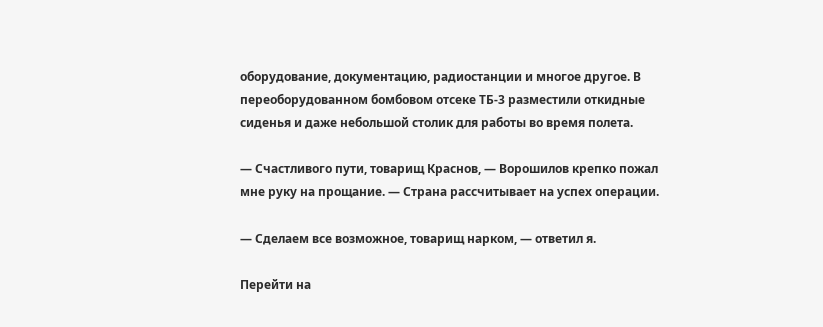оборудование, документацию, радиостанции и многое другое. В переоборудованном бомбовом отсеке ТБ-3 разместили откидные сиденья и даже небольшой столик для работы во время полета.

— Счастливого пути, товарищ Краснов, — Ворошилов крепко пожал мне руку на прощание. — Страна рассчитывает на успех операции.

— Сделаем все возможное, товарищ нарком, — ответил я.

Перейти на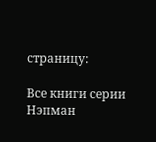страницу:

Все книги серии Нэпман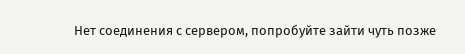Нет соединения с сервером, попробуйте зайти чуть позже